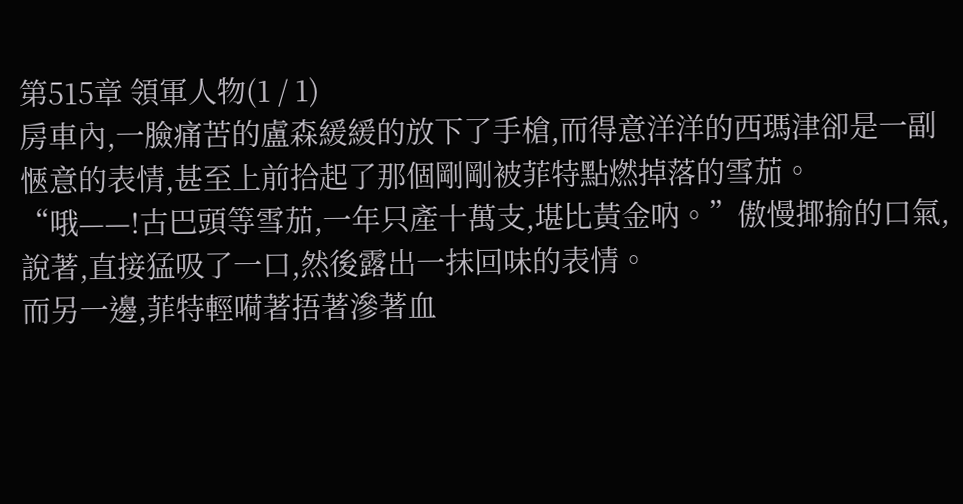第515章 領軍人物(1 / 1)
房車內,一臉痛苦的盧森緩緩的放下了手槍,而得意洋洋的西瑪津卻是一副愜意的表情,甚至上前拾起了那個剛剛被菲特點燃掉落的雪茄。
“哦——!古巴頭等雪茄,一年只產十萬支,堪比黃金吶。”傲慢揶揄的口氣,說著,直接猛吸了一口,然後露出一抹回味的表情。
而另一邊,菲特輕嗬著捂著滲著血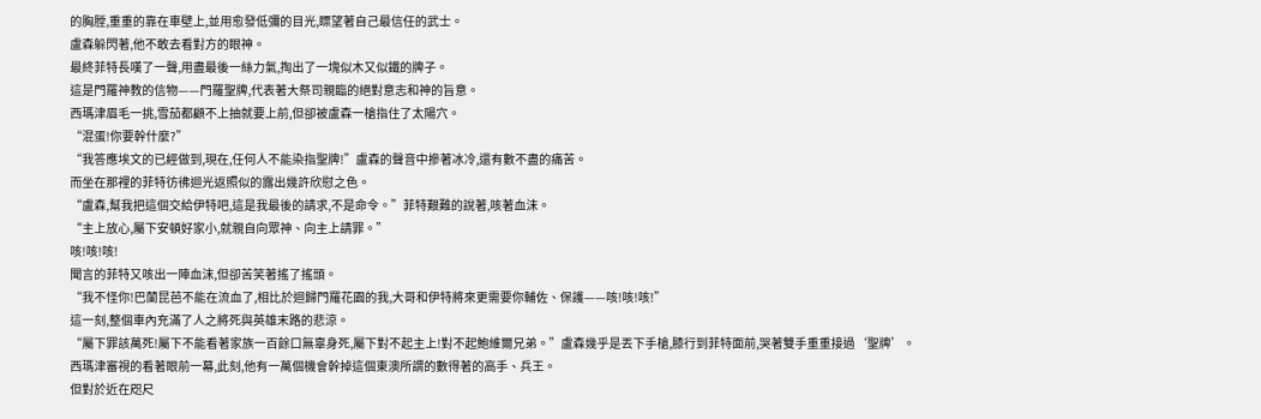的胸膛,重重的靠在車壁上,並用愈發低彌的目光,瞟望著自己最信任的武士。
盧森躲閃著,他不敢去看對方的眼神。
最終菲特長嘆了一聲,用盡最後一絲力氣,掏出了一塊似木又似鐵的牌子。
這是門羅神教的信物——門羅聖牌,代表著大祭司親臨的絕對意志和神的旨意。
西瑪津眉毛一挑,雪茄都顧不上抽就要上前,但卻被盧森一槍指住了太陽穴。
“混蛋!你要幹什麼?”
“我答應埃文的已經做到,現在,任何人不能染指聖牌!”盧森的聲音中摻著冰冷,還有數不盡的痛苦。
而坐在那裡的菲特彷彿迴光返照似的露出幾許欣慰之色。
“盧森,幫我把這個交給伊特吧,這是我最後的請求,不是命令。”菲特艱難的說著,咳著血沫。
“主上放心,屬下安頓好家小,就親自向眾神、向主上請罪。”
咳!咳!咳!
聞言的菲特又咳出一陣血沫,但卻苦笑著搖了搖頭。
“我不怪你!巴蘭昆芭不能在流血了,相比於迴歸門羅花園的我,大哥和伊特將來更需要你輔佐、保護——咳!咳!咳!”
這一刻,整個車內充滿了人之將死與英雄末路的悲涼。
“屬下罪該萬死!屬下不能看著家族一百餘口無辜身死,屬下對不起主上!對不起鮑維爾兄弟。”盧森幾乎是丟下手槍,膝行到菲特面前,哭著雙手重重接過‘聖牌’。
西瑪津審視的看著眼前一幕,此刻,他有一萬個機會幹掉這個東澳所謂的數得著的高手、兵王。
但對於近在咫尺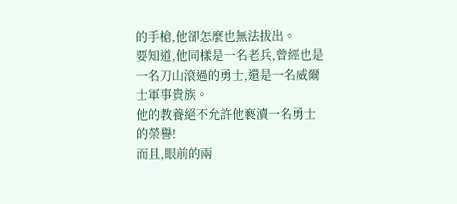的手槍,他卻怎麼也無法拔出。
要知道,他同樣是一名老兵,曾經也是一名刀山滾過的勇士,還是一名威爾士軍事貴族。
他的教養絕不允許他褻瀆一名勇士的榮譽!
而且,眼前的兩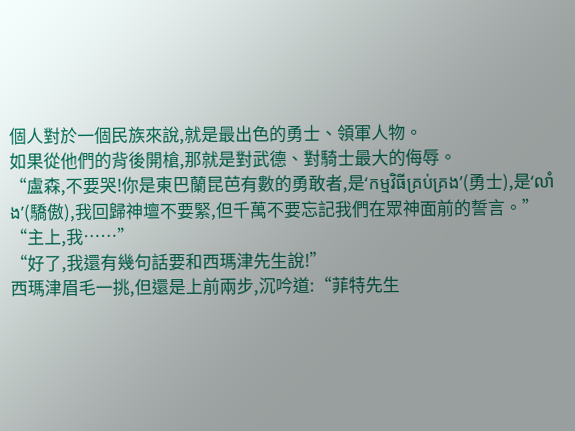個人對於一個民族來說,就是最出色的勇士、領軍人物。
如果從他們的背後開槍,那就是對武德、對騎士最大的侮辱。
“盧森,不要哭!你是東巴蘭昆芭有數的勇敢者,是‘កម្មវិធីគ្រប់គ្រង’(勇士),是‘លាំង’(驕傲),我回歸神壇不要緊,但千萬不要忘記我們在眾神面前的誓言。”
“主上,我……”
“好了,我還有幾句話要和西瑪津先生說!”
西瑪津眉毛一挑,但還是上前兩步,沉吟道:“菲特先生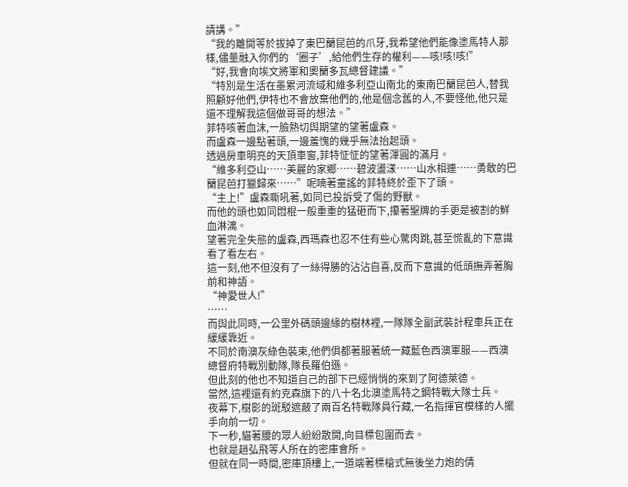請講。”
“我的離開等於拔掉了東巴蘭昆芭的爪牙,我希望他們能像塗馬特人那樣,儘量融入你們的‘圈子’,給他們生存的權利——咳!咳!咳!”
“好,我會向埃文將軍和奧蘭多瓦總督建議。”
“特別是生活在墨累河流域和維多利亞山南北的東南巴蘭昆芭人,替我照顧好他們,伊特也不會放棄他們的,他是個念舊的人,不要怪他,他只是還不理解我這個做哥哥的想法。”
菲特咳著血沫,一臉熱切與期望的望著盧森。
而盧森一邊點著頭,一邊羞愧的幾乎無法抬起頭。
透過房車明亮的天頂車窗,菲特怔怔的望著渾圓的滿月。
“維多利亞山……美麗的家鄉……碧波盪漾……山水相連……勇敢的巴蘭昆芭打獵歸來……”呢喃著童謠的菲特終於歪下了頭。
“主上!”盧森嘶吼著,如同已投訴受了傷的野獸。
而他的頭也如同悶棍一般重重的猛砸而下,攥著聖牌的手更是被割的鮮血淋漓。
望著完全失態的盧森,西瑪森也忍不住有些心驚肉跳,甚至慌亂的下意識看了看左右。
這一刻,他不但沒有了一絲得勝的沾沾自喜,反而下意識的低頭撫弄著胸前和神語。
“神愛世人!”
……
而與此同時,一公里外碼頭邊緣的樹林裡,一隊隊全副武裝計程車兵正在緩緩靠近。
不同於南澳灰綠色裝束,他們俱都著服著統一藏藍色西澳軍服——西澳總督府特戰別動隊,隊長羅伯遜。
但此刻的他也不知道自己的部下已經悄悄的來到了阿德萊德。
當然,這裡還有約克森旗下的八十名北澳塗馬特之鋼特戰大隊士兵。
夜幕下,樹影的斑駁遮蔽了兩百名特戰隊員行藏,一名指揮官模樣的人擺手向前一切。
下一秒,貓著腰的眾人紛紛散開,向目標包圍而去。
也就是趙弘飛等人所在的密庫會所。
但就在同一時間,密庫頂樓上,一道端著標槍式無後坐力炮的倩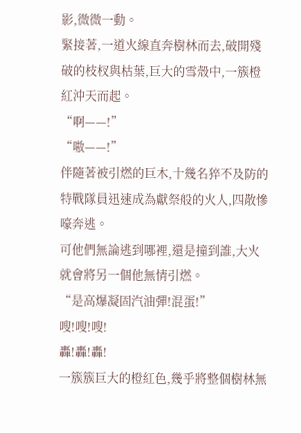影,微微一動。
緊接著,一道火線直奔樹林而去,破開殘破的枝杈與枯葉,巨大的雪殼中,一簇橙紅沖天而起。
“啊——!”
“嗷——!”
伴隨著被引燃的巨木,十幾名猝不及防的特戰隊員迅速成為獻祭般的火人,四散慘嚎奔逃。
可他們無論逃到哪裡,還是撞到誰,大火就會將另一個他無情引燃。
“是高爆凝固汽油彈!混蛋!”
嗖!嗖!嗖!
轟!轟!轟!
一簇簇巨大的橙紅色,幾乎將整個樹林無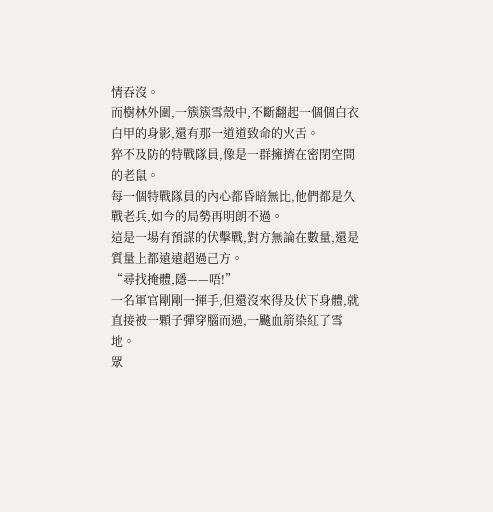情吞沒。
而樹林外圍,一簇簇雪殼中,不斷翻起一個個白衣白甲的身影,還有那一道道致命的火舌。
猝不及防的特戰隊員,像是一群擁擠在密閉空間的老鼠。
每一個特戰隊員的內心都昏暗無比,他們都是久戰老兵,如今的局勢再明朗不過。
這是一場有預謀的伏擊戰,對方無論在數量,還是質量上都遠遠超過己方。
“尋找掩體,隱——唔!”
一名軍官剛剛一揮手,但還沒來得及伏下身體,就直接被一顆子彈穿腦而過,一飈血箭染紅了雪地。
眾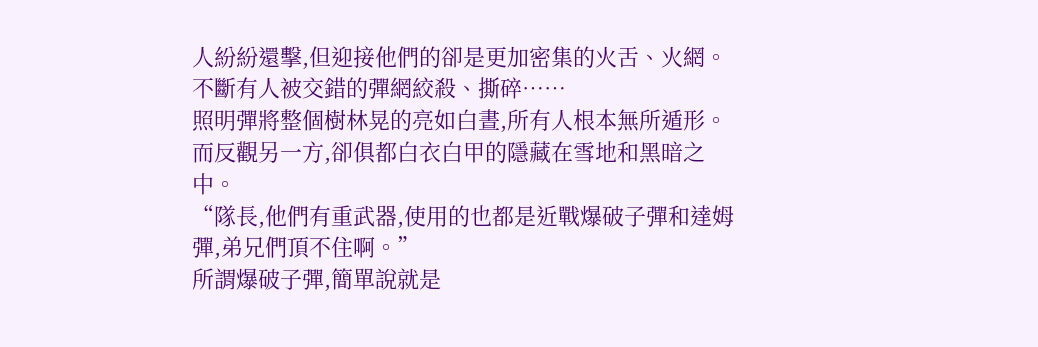人紛紛還擊,但迎接他們的卻是更加密集的火舌、火網。
不斷有人被交錯的彈網絞殺、撕碎……
照明彈將整個樹林晃的亮如白晝,所有人根本無所遁形。
而反觀另一方,卻俱都白衣白甲的隱藏在雪地和黑暗之中。
“隊長,他們有重武器,使用的也都是近戰爆破子彈和達姆彈,弟兄們頂不住啊。”
所謂爆破子彈,簡單說就是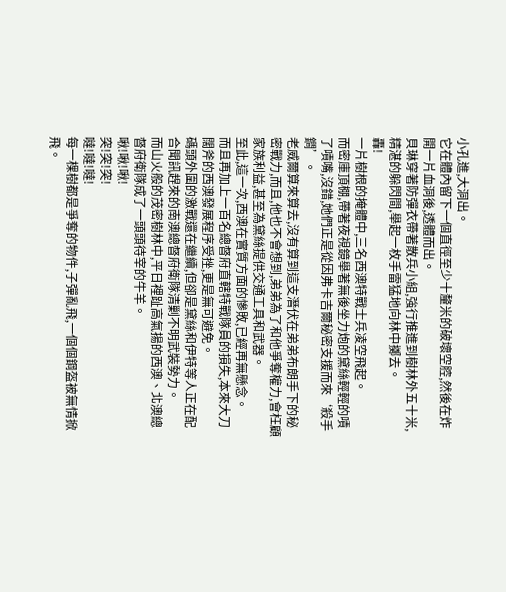小孔進,大洞出。
它在體內留下一個直徑至少十釐米的破壞空腔,然後在炸開一片血洞後,透體而出。
貝琳穿著防彈衣帶著散兵小組,強行推進到樹林外五十米,精湛的躲閃間,舉起一枚手雷猛地向林中擲去。
轟!
一片樹根的掩體中,三名西澳特戰士兵凌空飛起。
而密庫頂棚,帶著夜視鏡舉著無後坐力炮的黛絲輕輕的嘖了嘖嘴,沒錯,她們正是從因弗卡吉爾秘密支援而來‘殺手鐧’。
老威爾算來算去,沒有算到這支潛伏在弟弟布朗手下的秘密戰力,而且,他也不會想到,弟弟為了和他爭奪權力,會枉顧家族利益,甚至為黛絲提供交通工具和武器。
至此,這一次,西澳在實質方面的慘敗,已經再無懸念。
而且再加上一百名總督府直轄特戰隊員的損失,本來大刀闊斧的西澳發展程序受挫,更是無可避免。
碼頭外圍的激戰還在繼續,但卻是黛絲和伊特等人正在配合聞訊趕來的南澳總督府衛隊清剿不明武裝勢力。
而山火般的茂密樹林中,平日裡趾高氣揚的西澳、北澳總督府衛隊成了一頭頭待宰的牛羊。
啾!啾!啾!
突!突!突!
噠!噠!噠!
每一棵樹都是爭奪的物件,子彈亂飛,一個個鋼盔被無情掀飛。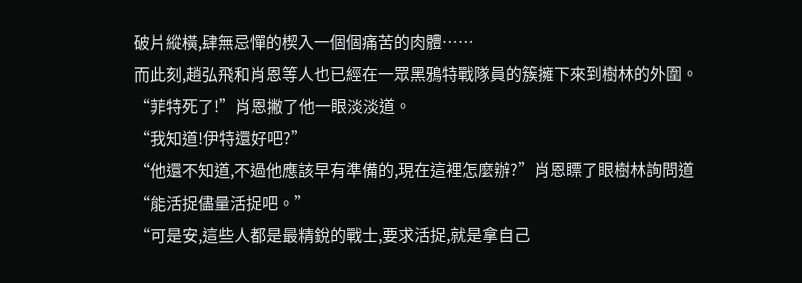破片縱橫,肆無忌憚的楔入一個個痛苦的肉體……
而此刻,趙弘飛和肖恩等人也已經在一眾黑鴉特戰隊員的簇擁下來到樹林的外圍。
“菲特死了!”肖恩撇了他一眼淡淡道。
“我知道!伊特還好吧?”
“他還不知道,不過他應該早有準備的,現在這裡怎麼辦?”肖恩瞟了眼樹林詢問道
“能活捉儘量活捉吧。”
“可是安,這些人都是最精銳的戰士,要求活捉,就是拿自己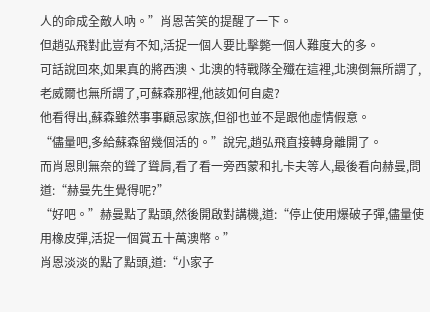人的命成全敵人吶。”肖恩苦笑的提醒了一下。
但趙弘飛對此豈有不知,活捉一個人要比擊斃一個人難度大的多。
可話說回來,如果真的將西澳、北澳的特戰隊全殲在這裡,北澳倒無所謂了,老威爾也無所謂了,可蘇森那裡,他該如何自處?
他看得出,蘇森雖然事事顧忌家族,但卻也並不是跟他虛情假意。
“儘量吧,多給蘇森留幾個活的。”說完,趙弘飛直接轉身離開了。
而肖恩則無奈的聳了聳肩,看了看一旁西蒙和扎卡夫等人,最後看向赫曼,問道:“赫曼先生覺得呢?”
“好吧。”赫曼點了點頭,然後開啟對講機,道:“停止使用爆破子彈,儘量使用橡皮彈,活捉一個賞五十萬澳幣。”
肖恩淡淡的點了點頭,道:“小家子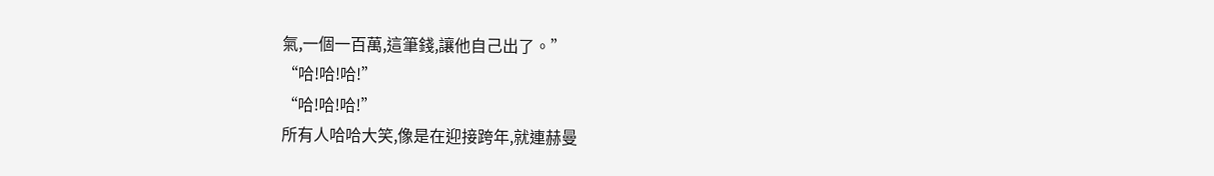氣,一個一百萬,這筆錢,讓他自己出了。”
“哈!哈!哈!”
“哈!哈!哈!”
所有人哈哈大笑,像是在迎接跨年,就連赫曼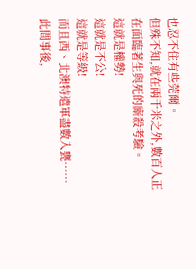也忍不住有些莞爾。
但殊不知,就在兩千米之外,數百人正在面臨著生與死的廝殺考驗。
這就是權勢!
這就是不公!
這就是等級!
而且西、北澳特遣軍盡數入甕……
此間事後,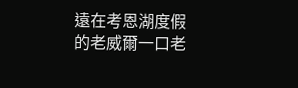遠在考恩湖度假的老威爾一口老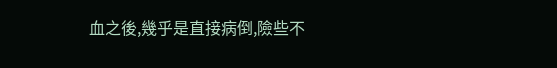血之後,幾乎是直接病倒,險些不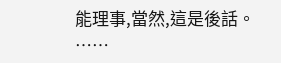能理事,當然,這是後話。
……